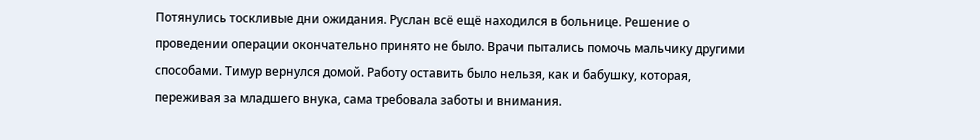Потянулись тоскливые дни ожидания. Руслан всё ещё находился в больнице. Решение о проведении операции окончательно принято не было. Врачи пытались помочь мальчику другими способами. Тимур вернулся домой. Работу оставить было нельзя, как и бабушку, которая, переживая за младшего внука, сама требовала заботы и внимания.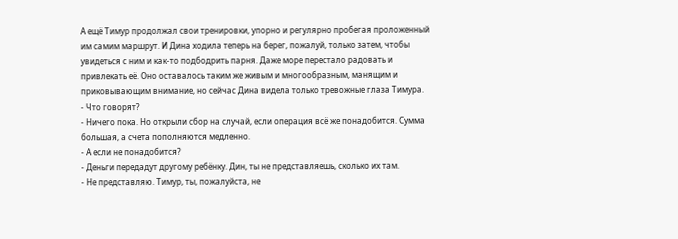А ещё Тимур продолжал свои тренировки, упорно и регулярно пробегая проложенный им самим маршрут. И Дина ходила теперь на берег, пожалуй, только затем, чтобы увидеться с ним и как-то подбодрить парня. Даже море перестало радовать и привлекать её. Оно оставалось таким же живым и многообразным, манящим и приковывающим внимание, но сейчас Дина видела только тревожные глаза Тимура.
- Что говорят?
- Ничего пока. Но открыли сбор на случай, если операция всё же понадобится. Сумма большая, а счета пополняются медленно.
- А если не понадобится?
- Деньги передадут другому ребёнку. Дин, ты не представляешь, сколько их там.
- Не представляю. Тимур, ты, пожалуйста, не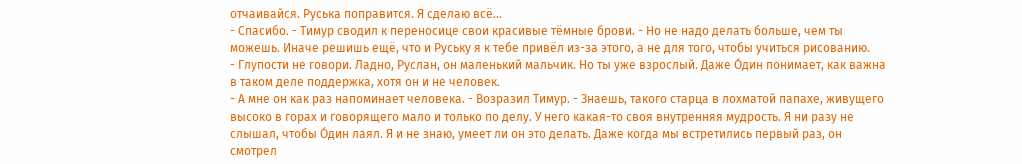отчаивайся. Руська поправится. Я сделаю всё...
- Спасибо. - Тимур сводил к переносице свои красивые тёмные брови. - Но не надо делать больше, чем ты можешь. Иначе решишь ещё, что и Руську я к тебе привёл из-за этого, а не для того, чтобы учиться рисованию.
- Глупости не говори. Ладно, Руслан, он маленький мальчик. Но ты уже взрослый. Даже О́дин понимает, как важна в таком деле поддержка, хотя он и не человек.
- А мне он как раз напоминает человека. - Возразил Тимур. - Знаешь, такого старца в лохматой папахе, живущего высоко в горах и говорящего мало и только по делу. У него какая-то своя внутренняя мудрость. Я ни разу не слышал, чтобы О́дин лаял. Я и не знаю, умеет ли он это делать. Даже когда мы встретились первый раз, он смотрел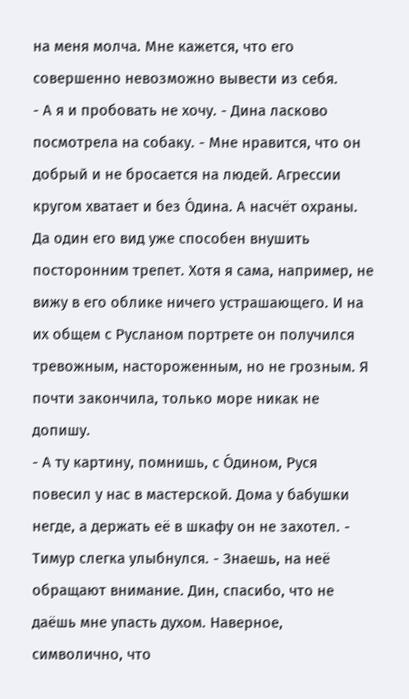на меня молча. Мне кажется, что его совершенно невозможно вывести из себя.
- А я и пробовать не хочу. - Дина ласково посмотрела на собаку. - Мне нравится, что он добрый и не бросается на людей. Агрессии кругом хватает и без О́дина. А насчёт охраны. Да один его вид уже способен внушить посторонним трепет. Хотя я сама, например, не вижу в его облике ничего устрашающего. И на их общем с Русланом портрете он получился тревожным, настороженным, но не грозным. Я почти закончила, только море никак не допишу.
- А ту картину, помнишь, с О́дином, Руся повесил у нас в мастерской. Дома у бабушки негде, а держать её в шкафу он не захотел. - Тимур слегка улыбнулся. - Знаешь, на неё обращают внимание. Дин, спасибо, что не даёшь мне упасть духом. Наверное, символично, что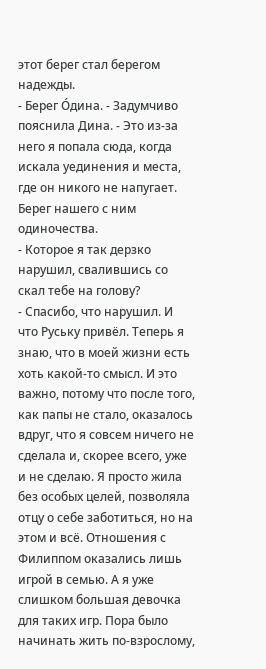этот берег стал берегом надежды.
- Берег О́дина. - Задумчиво пояснила Дина. - Это из-за него я попала сюда, когда искала уединения и места, где он никого не напугает. Берег нашего с ним одиночества.
- Которое я так дерзко нарушил, свалившись со скал тебе на голову?
- Спасибо, что нарушил. И что Руську привёл. Теперь я знаю, что в моей жизни есть хоть какой-то смысл. И это важно, потому что после того, как папы не стало, оказалось вдруг, что я совсем ничего не сделала и, скорее всего, уже и не сделаю. Я просто жила без особых целей, позволяла отцу о себе заботиться, но на этом и всё. Отношения с Филиппом оказались лишь игрой в семью. А я уже слишком большая девочка для таких игр. Пора было начинать жить по-взрослому,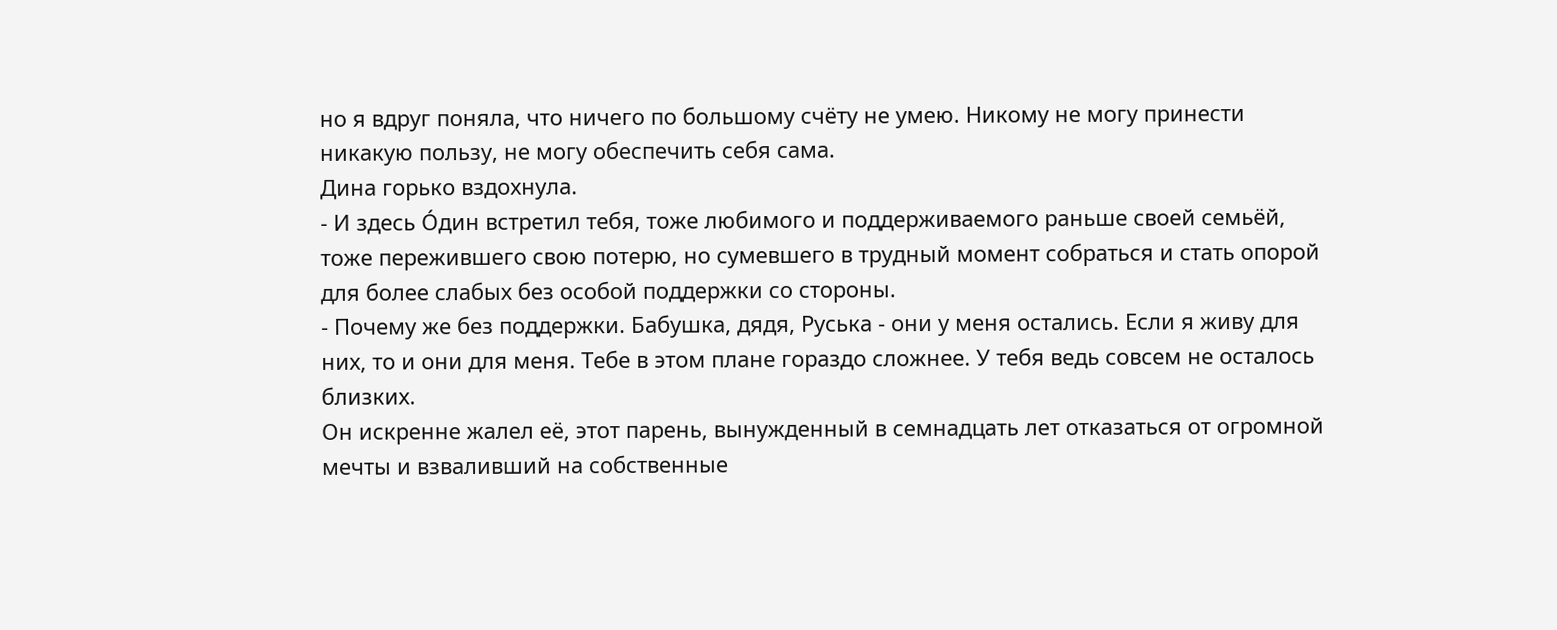но я вдруг поняла, что ничего по большому счёту не умею. Никому не могу принести никакую пользу, не могу обеспечить себя сама.
Дина горько вздохнула.
- И здесь О́дин встретил тебя, тоже любимого и поддерживаемого раньше своей семьёй, тоже пережившего свою потерю, но сумевшего в трудный момент собраться и стать опорой для более слабых без особой поддержки со стороны.
- Почему же без поддержки. Бабушка, дядя, Руська - они у меня остались. Если я живу для них, то и они для меня. Тебе в этом плане гораздо сложнее. У тебя ведь совсем не осталось близких.
Он искренне жалел её, этот парень, вынужденный в семнадцать лет отказаться от огромной мечты и взваливший на собственные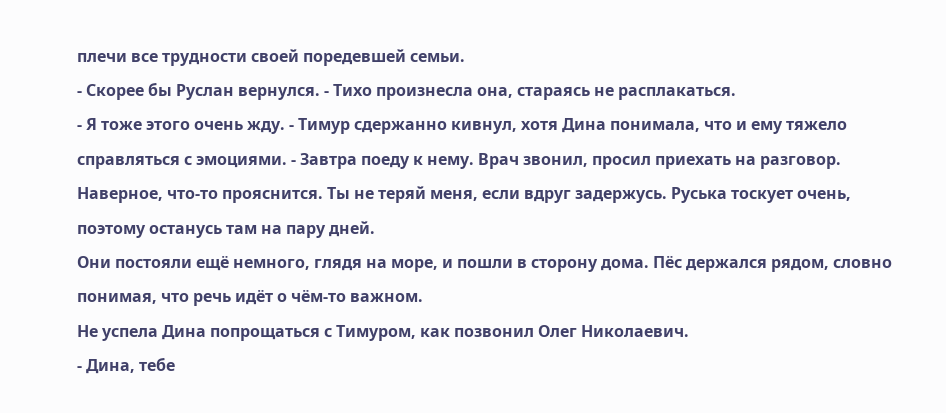плечи все трудности своей поредевшей семьи.
- Скорее бы Руслан вернулся. - Тихо произнесла она, стараясь не расплакаться.
- Я тоже этого очень жду. - Тимур сдержанно кивнул, хотя Дина понимала, что и ему тяжело справляться с эмоциями. - Завтра поеду к нему. Врач звонил, просил приехать на разговор. Наверное, что-то прояснится. Ты не теряй меня, если вдруг задержусь. Руська тоскует очень, поэтому останусь там на пару дней.
Они постояли ещё немного, глядя на море, и пошли в сторону дома. Пёс держался рядом, словно понимая, что речь идёт о чём-то важном.
Не успела Дина попрощаться с Тимуром, как позвонил Олег Николаевич.
- Дина, тебе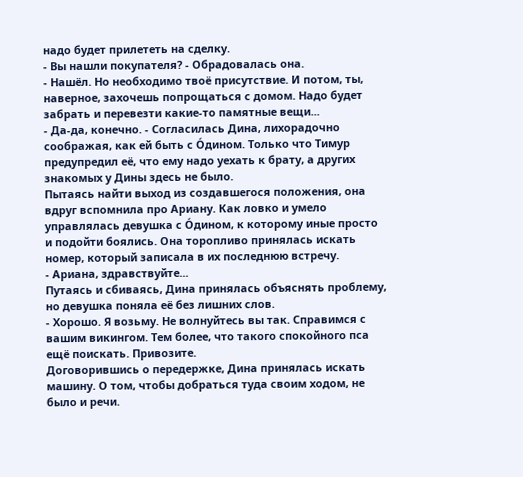надо будет прилететь на сделку.
- Вы нашли покупателя? - Обрадовалась она.
- Нашёл. Но необходимо твоё присутствие. И потом, ты, наверное, захочешь попрощаться с домом. Надо будет забрать и перевезти какие-то памятные вещи...
- Да-да, конечно. - Согласилась Дина, лихорадочно соображая, как ей быть с О́дином. Только что Тимур предупредил её, что ему надо уехать к брату, а других знакомых у Дины здесь не было.
Пытаясь найти выход из создавшегося положения, она вдруг вспомнила про Ариану. Как ловко и умело управлялась девушка с О́дином, к которому иные просто и подойти боялись. Она торопливо принялась искать номер, который записала в их последнюю встречу.
- Ариана, здравствуйте...
Путаясь и сбиваясь, Дина принялась объяснять проблему, но девушка поняла её без лишних слов.
- Хорошо. Я возьму. Не волнуйтесь вы так. Справимся с вашим викингом. Тем более, что такого спокойного пса ещё поискать. Привозите.
Договорившись о передержке, Дина принялась искать машину. О том, чтобы добраться туда своим ходом, не было и речи.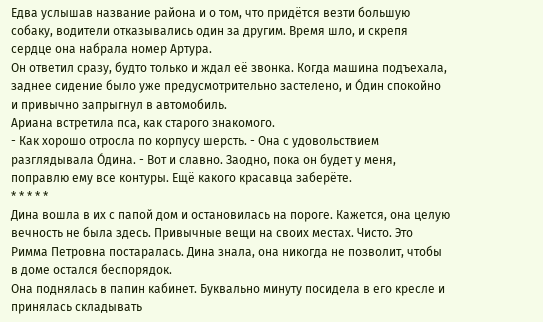Едва услышав название района и о том, что придётся везти большую собаку, водители отказывались один за другим. Время шло, и скрепя сердце она набрала номер Артура.
Он ответил сразу, будто только и ждал её звонка. Когда машина подъехала, заднее сидение было уже предусмотрительно застелено, и О́дин спокойно и привычно запрыгнул в автомобиль.
Ариана встретила пса, как старого знакомого.
- Как хорошо отросла по корпусу шерсть. - Она с удовольствием разглядывала О́дина. - Вот и славно. Заодно, пока он будет у меня, поправлю ему все контуры. Ещё какого красавца заберёте.
* * * * *
Дина вошла в их с папой дом и остановилась на пороге. Кажется, она целую вечность не была здесь. Привычные вещи на своих местах. Чисто. Это Римма Петровна постаралась. Дина знала, она никогда не позволит, чтобы в доме остался беспорядок.
Она поднялась в папин кабинет. Буквально минуту посидела в его кресле и принялась складывать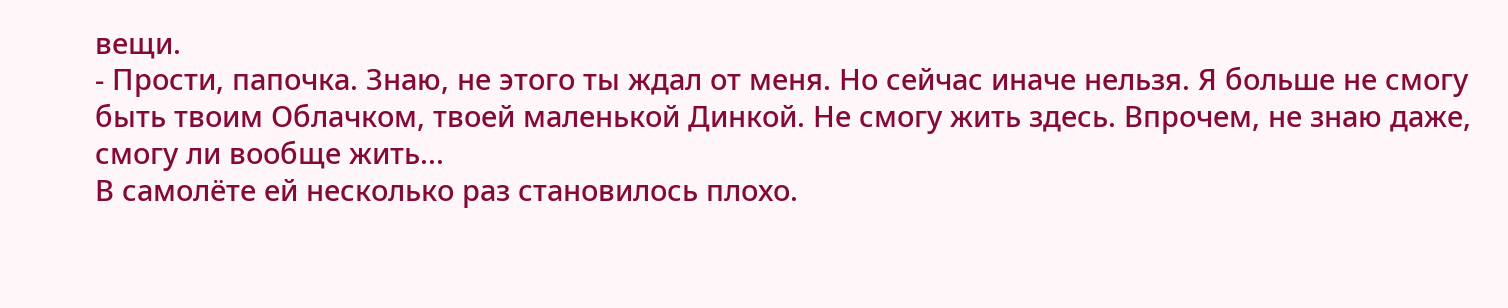вещи.
- Прости, папочка. Знаю, не этого ты ждал от меня. Но сейчас иначе нельзя. Я больше не смогу быть твоим Облачком, твоей маленькой Динкой. Не смогу жить здесь. Впрочем, не знаю даже, смогу ли вообще жить...
В самолёте ей несколько раз становилось плохо.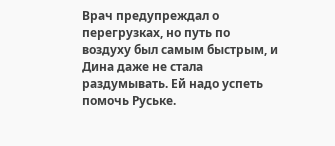Врач предупреждал о перегрузках, но путь по воздуху был самым быстрым, и Дина даже не стала раздумывать. Ей надо успеть помочь Руське.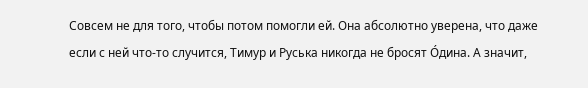Совсем не для того, чтобы потом помогли ей. Она абсолютно уверена, что даже если с ней что-то случится, Тимур и Руська никогда не бросят О́дина. А значит,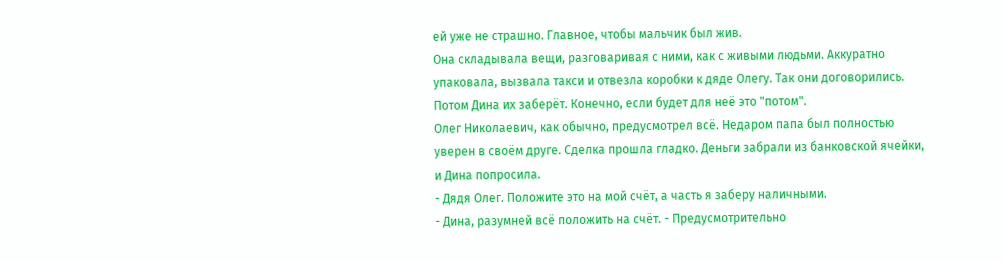ей уже не страшно. Главное, чтобы мальчик был жив.
Она складывала вещи, разговаривая с ними, как с живыми людьми. Аккуратно упаковала, вызвала такси и отвезла коробки к дяде Олегу. Так они договорились. Потом Дина их заберёт. Конечно, если будет для неё это "потом".
Олег Николаевич, как обычно, предусмотрел всё. Недаром папа был полностью уверен в своём друге. Сделка прошла гладко. Деньги забрали из банковской ячейки, и Дина попросила.
- Дядя Олег. Положите это на мой счёт, а часть я заберу наличными.
- Дина, разумней всё положить на счёт. - Предусмотрительно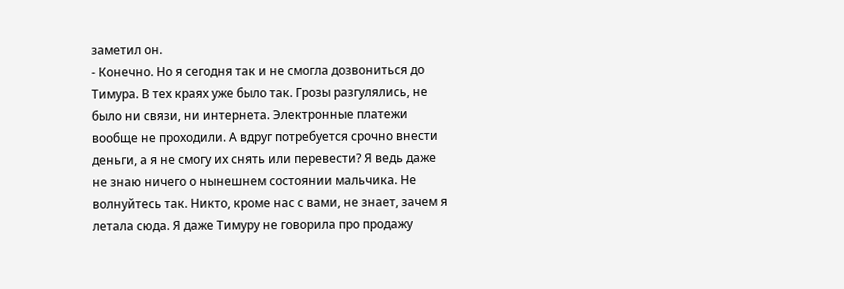заметил он.
- Конечно. Но я сегодня так и не смогла дозвониться до Тимура. В тех краях уже было так. Грозы разгулялись, не было ни связи, ни интернета. Электронные платежи вообще не проходили. А вдруг потребуется срочно внести деньги, а я не смогу их снять или перевести? Я ведь даже не знаю ничего о нынешнем состоянии мальчика. Не волнуйтесь так. Никто, кроме нас с вами, не знает, зачем я летала сюда. Я даже Тимуру не говорила про продажу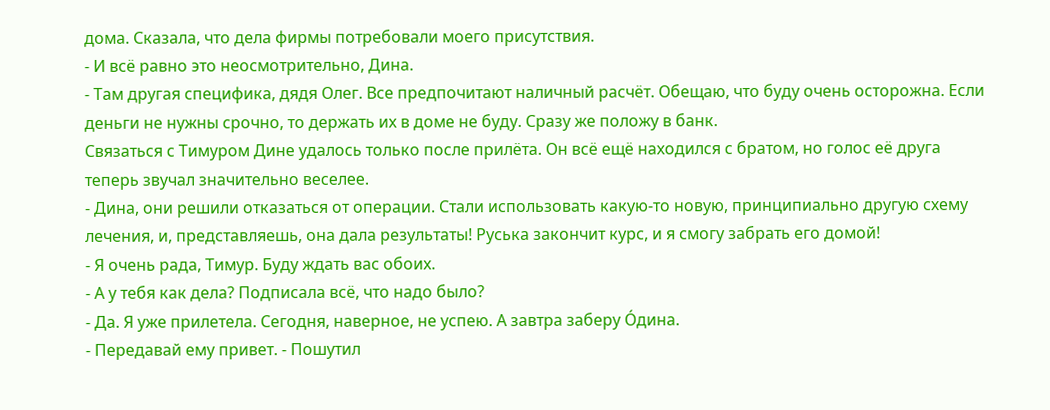дома. Сказала, что дела фирмы потребовали моего присутствия.
- И всё равно это неосмотрительно, Дина.
- Там другая специфика, дядя Олег. Все предпочитают наличный расчёт. Обещаю, что буду очень осторожна. Если деньги не нужны срочно, то держать их в доме не буду. Сразу же положу в банк.
Связаться с Тимуром Дине удалось только после прилёта. Он всё ещё находился с братом, но голос её друга теперь звучал значительно веселее.
- Дина, они решили отказаться от операции. Стали использовать какую-то новую, принципиально другую схему лечения, и, представляешь, она дала результаты! Руська закончит курс, и я смогу забрать его домой!
- Я очень рада, Тимур. Буду ждать вас обоих.
- А у тебя как дела? Подписала всё, что надо было?
- Да. Я уже прилетела. Сегодня, наверное, не успею. А завтра заберу О́дина.
- Передавай ему привет. - Пошутил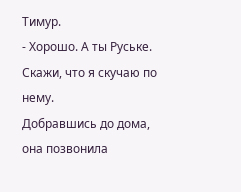Тимур.
- Хорошо. А ты Руське. Скажи, что я скучаю по нему.
Добравшись до дома, она позвонила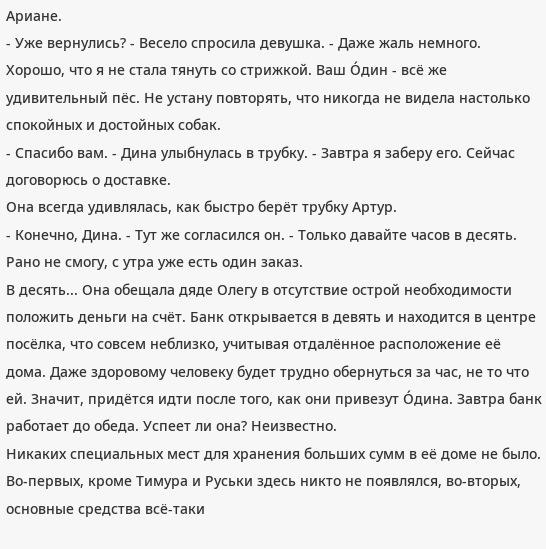Ариане.
- Уже вернулись? - Весело спросила девушка. - Даже жаль немного. Хорошо, что я не стала тянуть со стрижкой. Ваш О́дин - всё же удивительный пёс. Не устану повторять, что никогда не видела настолько спокойных и достойных собак.
- Спасибо вам. - Дина улыбнулась в трубку. - Завтра я заберу его. Сейчас договорюсь о доставке.
Она всегда удивлялась, как быстро берёт трубку Артур.
- Конечно, Дина. - Тут же согласился он. - Только давайте часов в десять. Рано не смогу, с утра уже есть один заказ.
В десять... Она обещала дяде Олегу в отсутствие острой необходимости положить деньги на счёт. Банк открывается в девять и находится в центре посёлка, что совсем неблизко, учитывая отдалённое расположение её дома. Даже здоровому человеку будет трудно обернуться за час, не то что ей. Значит, придётся идти после того, как они привезут О́дина. Завтра банк работает до обеда. Успеет ли она? Неизвестно.
Никаких специальных мест для хранения больших сумм в её доме не было. Во-первых, кроме Тимура и Руськи здесь никто не появлялся, во-вторых, основные средства всё-таки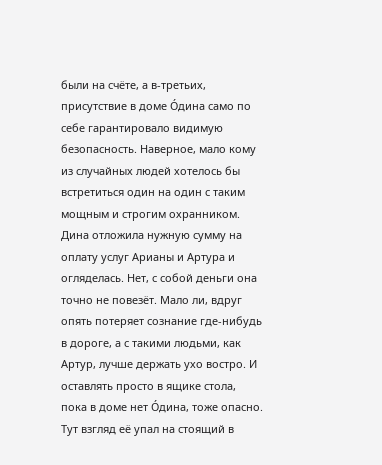были на счёте, а в-третьих, присутствие в доме О́дина само по себе гарантировало видимую безопасность. Наверное, мало кому из случайных людей хотелось бы встретиться один на один с таким мощным и строгим охранником.
Дина отложила нужную сумму на оплату услуг Арианы и Артура и огляделась. Нет, с собой деньги она точно не повезёт. Мало ли, вдруг опять потеряет сознание где-нибудь в дороге, а с такими людьми, как Артур, лучше держать ухо востро. И оставлять просто в ящике стола, пока в доме нет О́дина, тоже опасно.
Тут взгляд её упал на стоящий в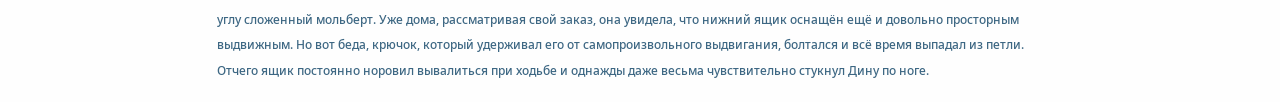углу сложенный мольберт. Уже дома, рассматривая свой заказ, она увидела, что нижний ящик оснащён ещё и довольно просторным выдвижным. Но вот беда, крючок, который удерживал его от самопроизвольного выдвигания, болтался и всё время выпадал из петли. Отчего ящик постоянно норовил вывалиться при ходьбе и однажды даже весьма чувствительно стукнул Дину по ноге.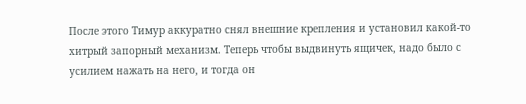После этого Тимур аккуратно снял внешние крепления и установил какой-то хитрый запорный механизм. Теперь чтобы выдвинуть ящичек, надо было с усилием нажать на него, и тогда он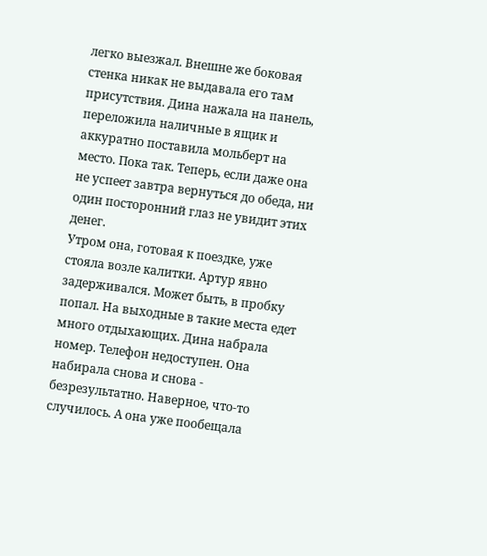легко выезжал. Внешне же боковая стенка никак не выдавала его там присутствия. Дина нажала на панель, переложила наличные в ящик и аккуратно поставила мольберт на место. Пока так. Теперь, если даже она не успеет завтра вернуться до обеда, ни один посторонний глаз не увидит этих денег.
Утром она, готовая к поездке, уже стояла возле калитки. Артур явно задерживался. Может быть, в пробку попал. На выходные в такие места едет много отдыхающих. Дина набрала номер. Телефон недоступен. Она набирала снова и снова - безрезультатно. Наверное, что-то случилось. А она уже пообещала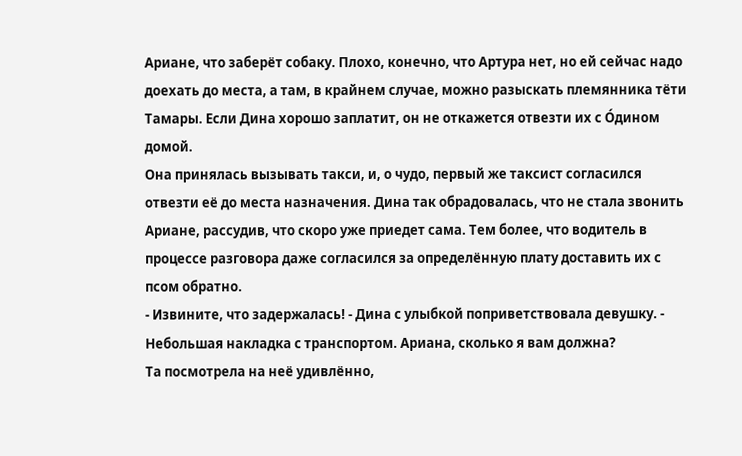Ариане, что заберёт собаку. Плохо, конечно, что Артура нет, но ей сейчас надо доехать до места, а там, в крайнем случае, можно разыскать племянника тёти Тамары. Если Дина хорошо заплатит, он не откажется отвезти их с О́дином домой.
Она принялась вызывать такси, и, о чудо, первый же таксист согласился отвезти её до места назначения. Дина так обрадовалась, что не стала звонить Ариане, рассудив, что скоро уже приедет сама. Тем более, что водитель в процессе разговора даже согласился за определённую плату доставить их с псом обратно.
- Извините, что задержалась! - Дина с улыбкой поприветствовала девушку. - Небольшая накладка с транспортом. Ариана, сколько я вам должна?
Та посмотрела на неё удивлённо,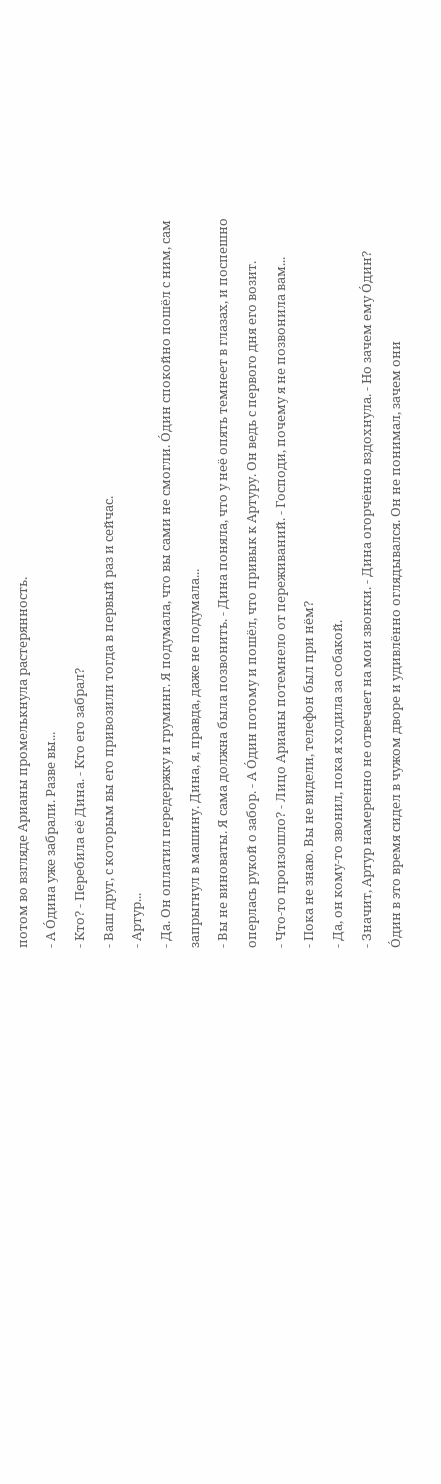потом во взгляде Арианы промелькнула растерянность.
- А О́дина уже забрали. Разве вы...
- Кто? - Перебила её Дина. - Кто его забрал?
- Ваш друг, с которым вы его привозили тогда в первый раз и сейчас.
- Артур...
- Да. Он оплатил передержку и груминг. Я подумала, что вы сами не смогли. О́дин спокойно пошёл с ним, сам запрыгнул в машину. Дина, я, правда, даже не подумала...
- Вы не виноваты. Я сама должна была позвонить. - Дина поняла, что у неё опять темнеет в глазах, и поспешно оперлась рукой о забор. - А О́дин потому и пошёл, что привык к Артуру. Он ведь с первого дня его возит.
- Что-то произошло? - Лицо Арианы потемнело от переживаний. - Господи, почему я не позвонила вам...
- Пока не знаю. Вы не видели, телефон был при нём?
- Да, он кому-то звонил, пока я ходила за собакой.
- Значит, Артур намеренно не отвечает на мои звонки. - Дина огорчённо вздохнула. - Но зачем ему О́дин?
О́дин в это время сидел в чужом дворе и удивлённо оглядывался. Он не понимал, зачем они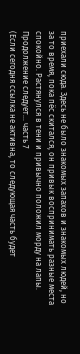приехали сюда. Здесь не было знакомых запахов и знакомых людей, но за то время, пока пёс скитался, он привык воспринимать разные места спокойно. Растянулся в тени и привычно положил морду на лапы.
Продолжение следует... часть 7
(Если сегодня ссылка не активна, то следующая часть будет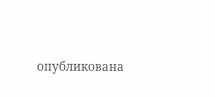опубликована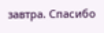завтра. Спасибо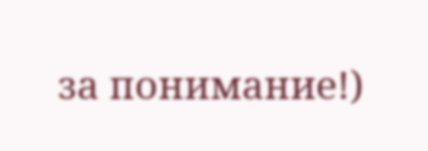за понимание!)